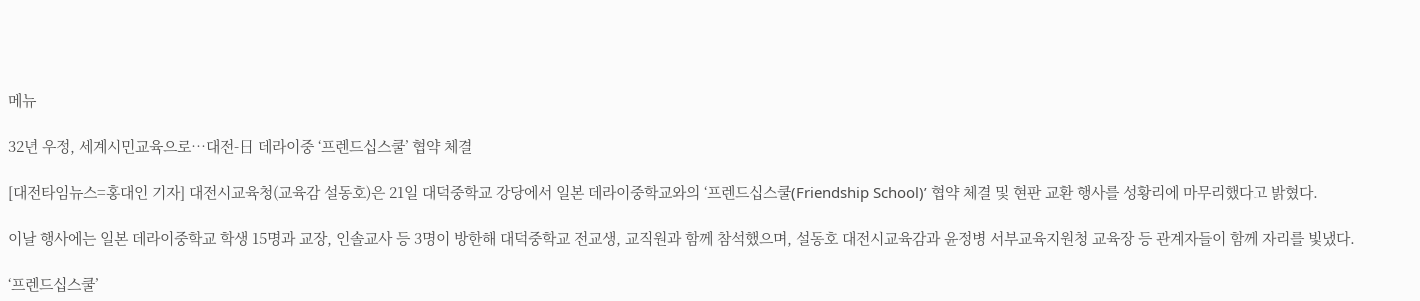메뉴

32년 우정, 세계시민교육으로…대전-日 데라이중 ‘프렌드십스쿨’ 협약 체결

[대전타임뉴스=홍대인 기자] 대전시교육청(교육감 설동호)은 21일 대덕중학교 강당에서 일본 데라이중학교와의 ‘프렌드십스쿨(Friendship School)’ 협약 체결 및 현판 교환 행사를 성황리에 마무리했다고 밝혔다.

이날 행사에는 일본 데라이중학교 학생 15명과 교장, 인솔교사 등 3명이 방한해 대덕중학교 전교생, 교직원과 함께 참석했으며, 설동호 대전시교육감과 윤정병 서부교육지원청 교육장 등 관계자들이 함께 자리를 빛냈다.

‘프렌드십스쿨’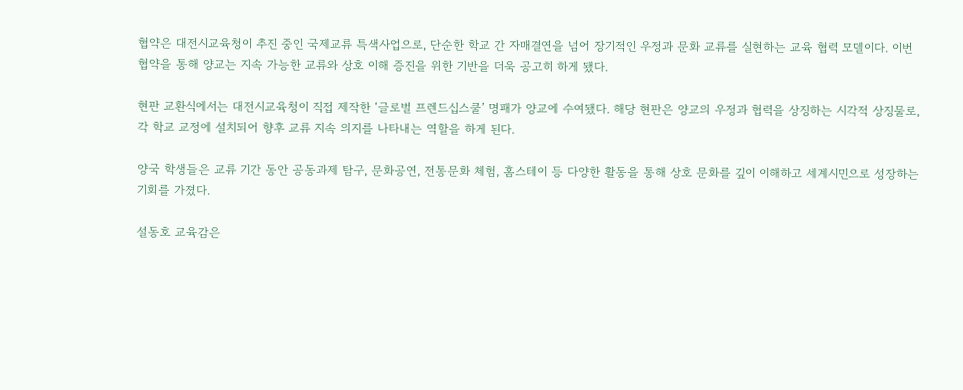협약은 대전시교육청이 추진 중인 국제교류 특색사업으로, 단순한 학교 간 자매결연을 넘어 장기적인 우정과 문화 교류를 실현하는 교육 협력 모델이다. 이번 협약을 통해 양교는 지속 가능한 교류와 상호 이해 증진을 위한 기반을 더욱 공고히 하게 됐다.

현판 교환식에서는 대전시교육청이 직접 제작한 ‘글로벌 프렌드십스쿨’ 명패가 양교에 수여됐다. 해당 현판은 양교의 우정과 협력을 상징하는 시각적 상징물로, 각 학교 교정에 설치되어 향후 교류 지속 의지를 나타내는 역할을 하게 된다.

양국 학생들은 교류 기간 동안 공동과제 탐구, 문화공연, 전통문화 체험, 홈스테이 등 다양한 활동을 통해 상호 문화를 깊이 이해하고 세계시민으로 성장하는 기회를 가졌다.

설동호 교육감은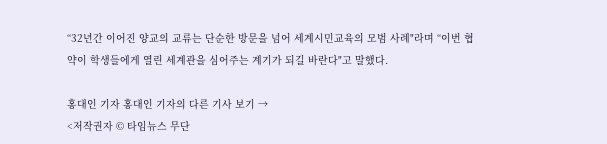“32년간 이어진 양교의 교류는 단순한 방문을 넘어 세계시민교육의 모범 사례"라며 “이번 협약이 학생들에게 열린 세계관을 심어주는 계기가 되길 바란다"고 말했다.

홍대인 기자 홍대인 기자의 다른 기사 보기 →
<저작권자 © 타임뉴스 무단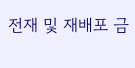전재 및 재배포 금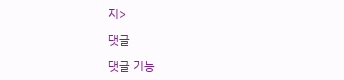지>

댓글

댓글 기능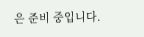은 준비 중입니다.